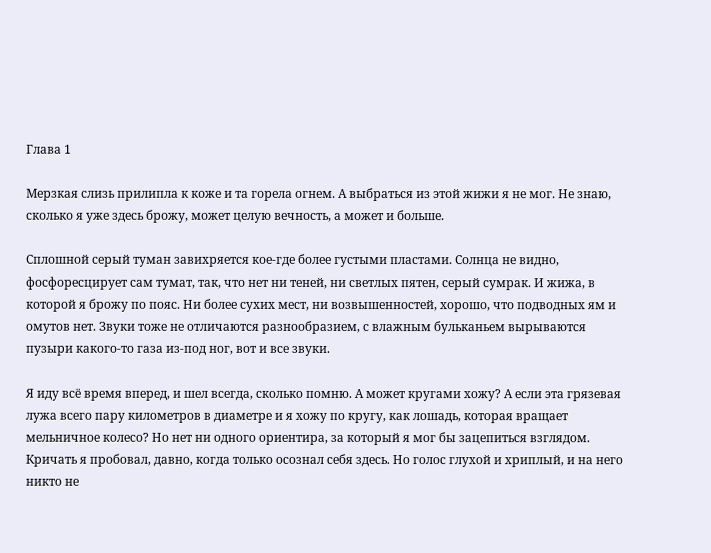Глава 1

Мерзкая слизь прилипла к коже и та горела огнем. А выбраться из этой жижи я не мог. Не знаю, сколько я уже здесь брожу, может целую вечность, а может и больше.

Сплошной серый туман завихряется кое-где более густыми пластами. Солнца не видно, фосфоресцирует сам тумат, так, что нет ни теней, ни светлых пятен, серый сумрак. И жижа, в которой я брожу по пояс. Ни более сухих мест, ни возвышенностей, хорошо, что подводных ям и омутов нет. Звуки тоже не отличаются разнообразием, с влажным бульканьем вырываются пузыри какого-то газа из-под ног, вот и все звуки.

Я иду всё время вперед, и шел всегда, сколько помню. А может кругами хожу? А если эта грязевая лужа всего пару километров в диаметре и я хожу по кругу, как лошадь, которая вращает мельничное колесо? Но нет ни одного ориентира, за который я мог бы зацепиться взглядом. Кричать я пробовал, давно, когда только осознал себя здесь. Но голос глухой и хриплый, и на него никто не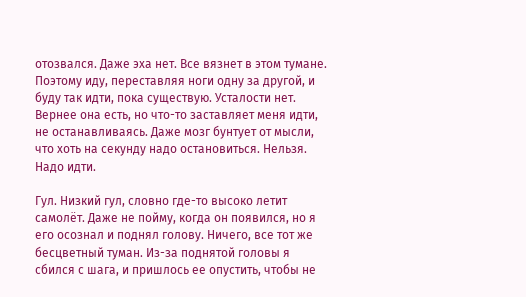отозвался. Даже эха нет. Все вязнет в этом тумане. Поэтому иду, переставляя ноги одну за другой, и буду так идти, пока существую. Усталости нет. Вернее она есть, но что-то заставляет меня идти, не останавливаясь. Даже мозг бунтует от мысли, что хоть на секунду надо остановиться. Нельзя. Надо идти.

Гул. Низкий гул, словно где-то высоко летит самолёт. Даже не пойму, когда он появился, но я его осознал и поднял голову. Ничего, все тот же бесцветный туман. Из-за поднятой головы я сбился с шага, и пришлось ее опустить, чтобы не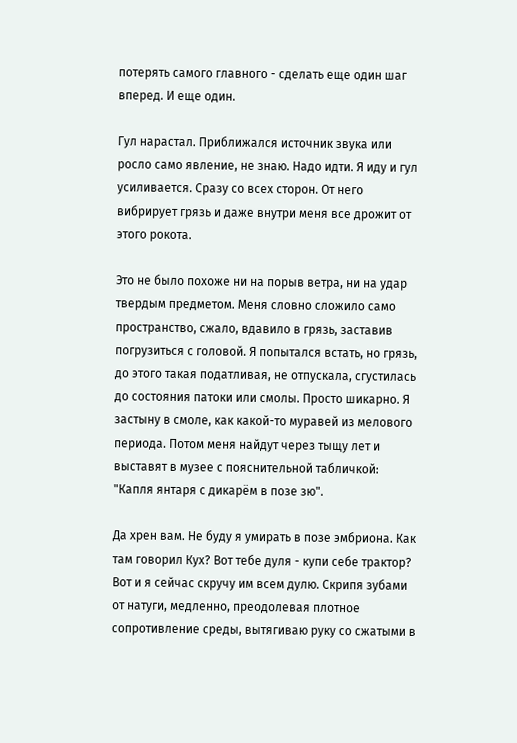потерять самого главного - сделать еще один шаг вперед. И еще один.

Гул нарастал. Приближался источник звука или росло само явление, не знаю. Надо идти. Я иду и гул усиливается. Сразу со всех сторон. От него вибрирует грязь и даже внутри меня все дрожит от этого рокота.

Это не было похоже ни на порыв ветра, ни на удар твердым предметом. Меня словно сложило само пространство, сжало, вдавило в грязь, заставив погрузиться с головой. Я попытался встать, но грязь, до этого такая податливая, не отпускала, сгустилась до состояния патоки или смолы. Просто шикарно. Я застыну в смоле, как какой-то муравей из мелового периода. Потом меня найдут через тыщу лет и выставят в музее с пояснительной табличкой: "Капля янтаря с дикарём в позе зю".

Да хрен вам. Не буду я умирать в позе эмбриона. Как там говорил Кух? Вот тебе дуля - купи себе трактор? Вот и я сейчас скручу им всем дулю. Скрипя зубами от натуги, медленно, преодолевая плотное сопротивление среды, вытягиваю руку со сжатыми в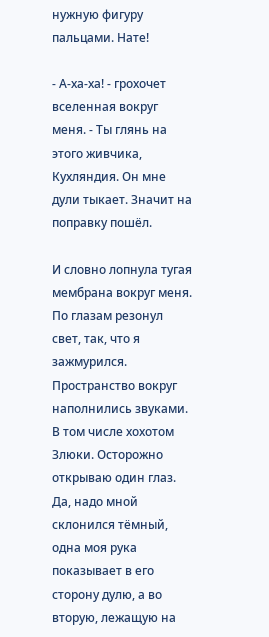нужную фигуру пальцами. Нате!

- А-ха-ха! - грохочет вселенная вокруг меня. - Ты глянь на этого живчика, Кухляндия. Он мне дули тыкает. Значит на поправку пошёл.

И словно лопнула тугая мембрана вокруг меня. По глазам резонул свет, так, что я зажмурился. Пространство вокруг наполнились звуками. В том числе хохотом Злюки. Осторожно открываю один глаз. Да, надо мной склонился тёмный, одна моя рука показывает в его сторону дулю, а во вторую, лежащую на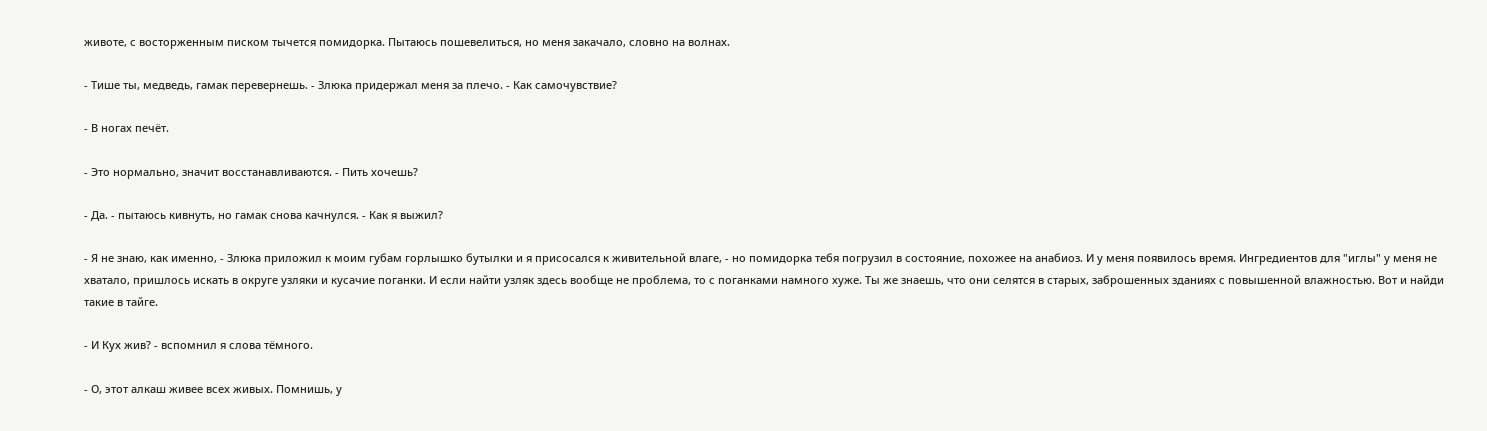животе, с восторженным писком тычется помидорка. Пытаюсь пошевелиться, но меня закачало, словно на волнах.

- Тише ты, медведь, гамак перевернешь. - Злюка придержал меня за плечо. - Как самочувствие?

- В ногах печёт.

- Это нормально, значит восстанавливаются. - Пить хочешь?

- Да. - пытаюсь кивнуть, но гамак снова качнулся. - Как я выжил?

- Я не знаю, как именно, - Злюка приложил к моим губам горлышко бутылки и я присосался к живительной влаге, - но помидорка тебя погрузил в состояние, похожее на анабиоз. И у меня появилось время. Ингредиентов для "иглы" у меня не хватало, пришлось искать в округе узляки и кусачие поганки. И если найти узляк здесь вообще не проблема, то с поганками намного хуже. Ты же знаешь, что они селятся в старых, заброшенных зданиях с повышенной влажностью. Вот и найди такие в тайге.

- И Кух жив? - вспомнил я слова тёмного.

- О, этот алкаш живее всех живых. Помнишь, у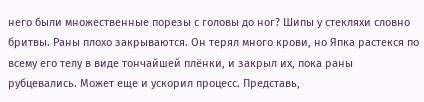него были множественные порезы с головы до ног? Шипы у стекляхи словно бритвы. Раны плохо закрываются. Он терял много крови, но Япка растекся по всему его телу в виде тончайшей плёнки, и закрыл их, пока раны рубцевались. Может еще и ускорил процесс. Представь,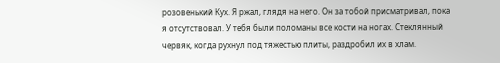розовенький Кух. Я ржал, глядя на него. Он за тобой присматривал, пока я отсутствовал. У тебя были поломаны все кости на ногах. Стеклянный червяк, когда рухнул под тяжестью плиты, раздробил их в хлам.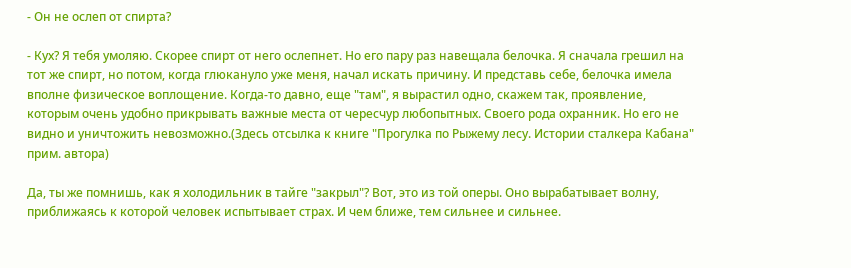- Он не ослеп от спирта?

- Кух? Я тебя умоляю. Скорее спирт от него ослепнет. Но его пару раз навещала белочка. Я сначала грешил на тот же спирт, но потом, когда глюкануло уже меня, начал искать причину. И представь себе, белочка имела вполне физическое воплощение. Когда-то давно, еще "там", я вырастил одно, скажем так, проявление, которым очень удобно прикрывать важные места от чересчур любопытных. Своего рода охранник. Но его не видно и уничтожить невозможно.(Здесь отсылка к книге "Прогулка по Рыжему лесу. Истории сталкера Кабана" прим. автора)

Да, ты же помнишь, как я холодильник в тайге "закрыл"? Вот, это из той оперы. Оно вырабатывает волну, приближаясь к которой человек испытывает страх. И чем ближе, тем сильнее и сильнее.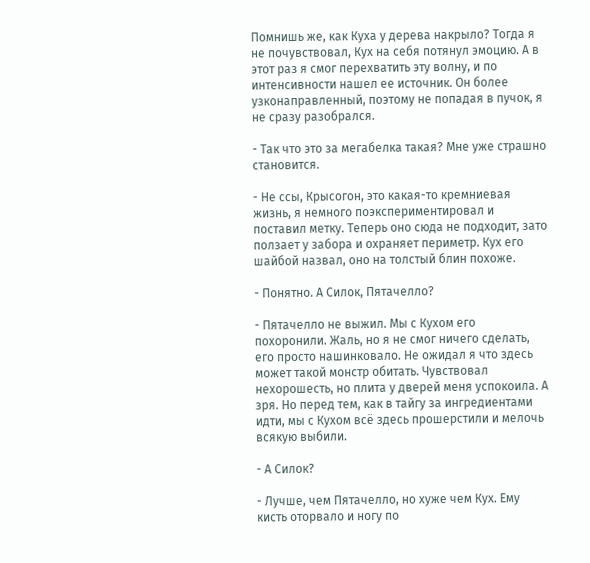Помнишь же, как Куха у дерева накрыло? Тогда я не почувствовал, Кух на себя потянул эмоцию. А в этот раз я смог перехватить эту волну, и по интенсивности нашел ее источник. Он более узконаправленный, поэтому не попадая в пучок, я не сразу разобрался.

- Так что это за мегабелка такая? Мне уже страшно становится.

- Не ссы, Крысогон, это какая-то кремниевая жизнь, я немного поэкспериментировал и поставил метку. Теперь оно сюда не подходит, зато ползает у забора и охраняет периметр. Кух его шайбой назвал, оно на толстый блин похоже.

- Понятно. А Силок, Пятачелло?

- Пятачелло не выжил. Мы с Кухом его похоронили. Жаль, но я не смог ничего сделать, его просто нашинковало. Не ожидал я что здесь может такой монстр обитать. Чувствовал нехорошесть, но плита у дверей меня успокоила. А зря. Но перед тем, как в тайгу за ингредиентами идти, мы с Кухом всё здесь прошерстили и мелочь всякую выбили.

- А Силок?

- Лучше, чем Пятачелло, но хуже чем Кух. Ему кисть оторвало и ногу по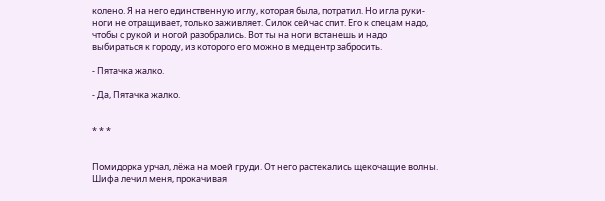колено. Я на него единственную иглу, которая была, потратил. Но игла руки-ноги не отращивает, только заживляет. Силок сейчас спит. Его к спецам надо, чтобы с рукой и ногой разобрались. Вот ты на ноги встанешь и надо выбираться к городу, из которого его можно в медцентр забросить.

- Пятачка жалко.

- Да, Пятачка жалко.


* * *


Помидорка урчал, лёжа на моей груди. От него растекались щекочащие волны. Шифа лечил меня, прокачивая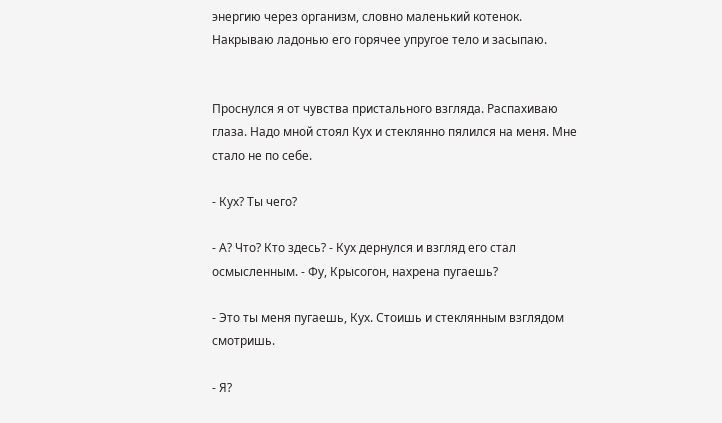энергию через организм, словно маленький котенок. Накрываю ладонью его горячее упругое тело и засыпаю.


Проснулся я от чувства пристального взгляда. Распахиваю глаза. Надо мной стоял Кух и стеклянно пялился на меня. Мне стало не по себе.

- Кух? Ты чего?

- А? Что? Кто здесь? - Кух дернулся и взгляд его стал осмысленным. - Фу, Крысогон, нахрена пугаешь?

- Это ты меня пугаешь, Кух. Стоишь и стеклянным взглядом смотришь.

- Я?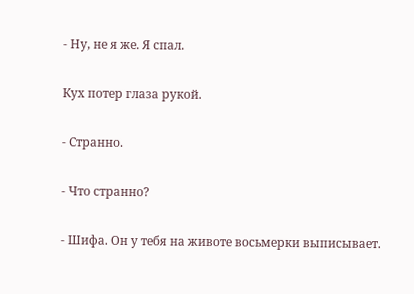- Ну, не я же. Я спал.

Кух потер глаза рукой.

- Странно.

- Что странно?

- Шифа. Он у тебя на животе восьмерки выписывает.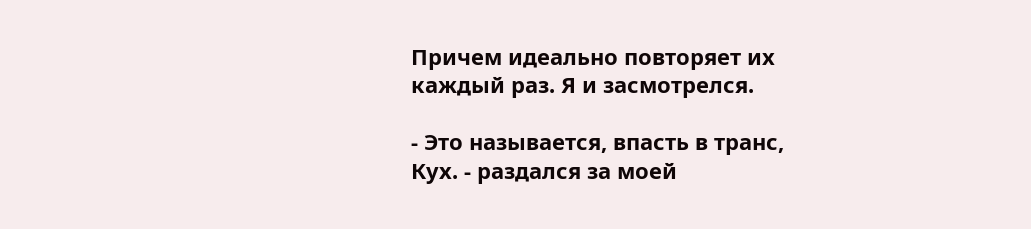Причем идеально повторяет их каждый раз. Я и засмотрелся.

- Это называется, впасть в транс, Кух. - раздался за моей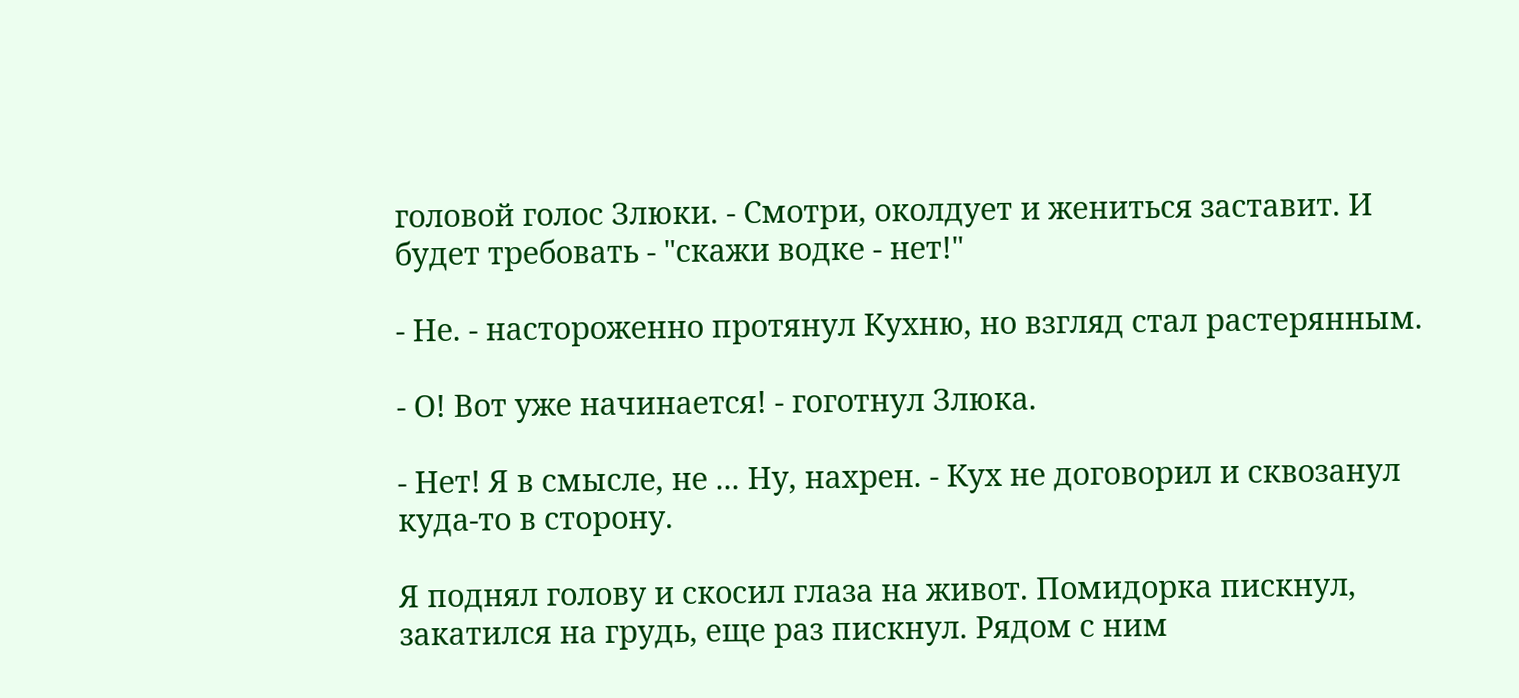головой голос Злюки. - Смотри, околдует и жениться заставит. И будет требовать - "скажи водке - нет!"

- Не. - настороженно протянул Кухню, но взгляд стал растерянным.

- О! Вот уже начинается! - гоготнул Злюка.

- Нет! Я в смысле, не ... Ну, нахрен. - Кух не договорил и сквозанул куда-то в сторону.

Я поднял голову и скосил глаза на живот. Помидорка пискнул, закатился на грудь, еще раз пискнул. Рядом с ним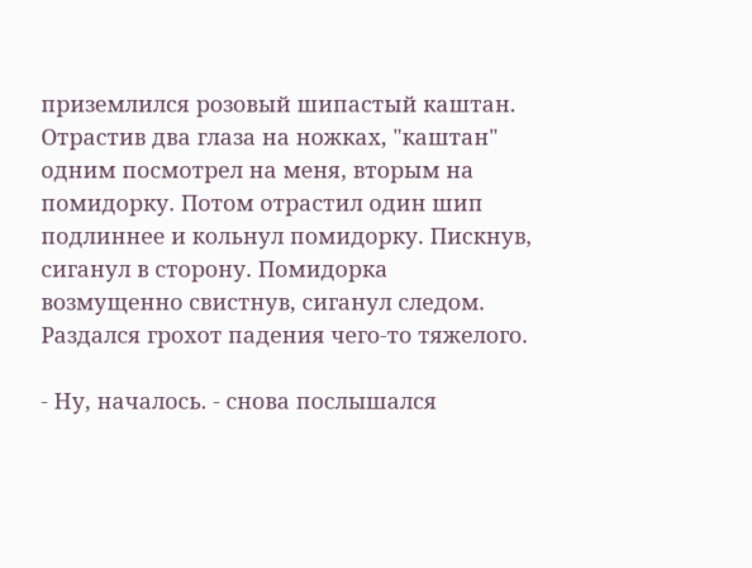приземлился розовый шипастый каштан. Отрастив два глаза на ножках, "каштан" одним посмотрел на меня, вторым на помидорку. Потом отрастил один шип подлиннее и кольнул помидорку. Пискнув, сиганул в сторону. Помидорка возмущенно свистнув, сиганул следом. Раздался грохот падения чего-то тяжелого.

- Ну, началось. - снова послышался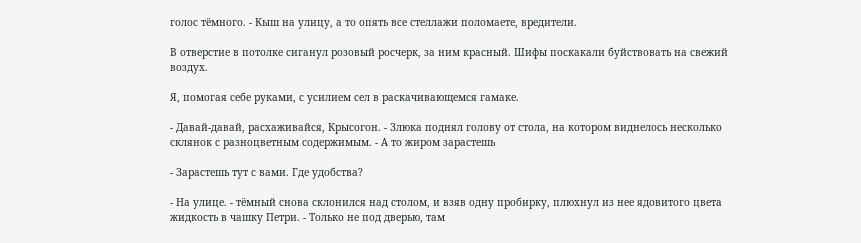голос тёмного. - Кыш на улицу, а то опять все стеллажи поломаете, вредители.

В отверстие в потолке сиганул розовый росчерк, за ним красный. Шифы поскакали буйствовать на свежий воздух.

Я, помогая себе руками, с усилием сел в раскачивающемся гамаке.

- Давай-давай, расхаживайся, Крысогон. - Злюка поднял голову от стола, на котором виднелось несколько склянок с разноцветным содержимым. - А то жиром зарастешь

- Зарастешь тут с вами. Где удобства?

- На улице. - тёмный снова склонился над столом, и взяв одну пробирку, плюхнул из нее ядовитого цвета жидкость в чашку Петри. - Только не под дверью, там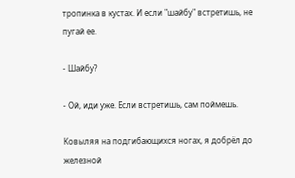тропинка в кустах. И если "шайбу" встретишь, не пугай ее.

- Шайбу?

- Ой, иди уже. Если встретишь, сам поймешь.

Ковыляя на подгибающихся ногах, я добрёл до железной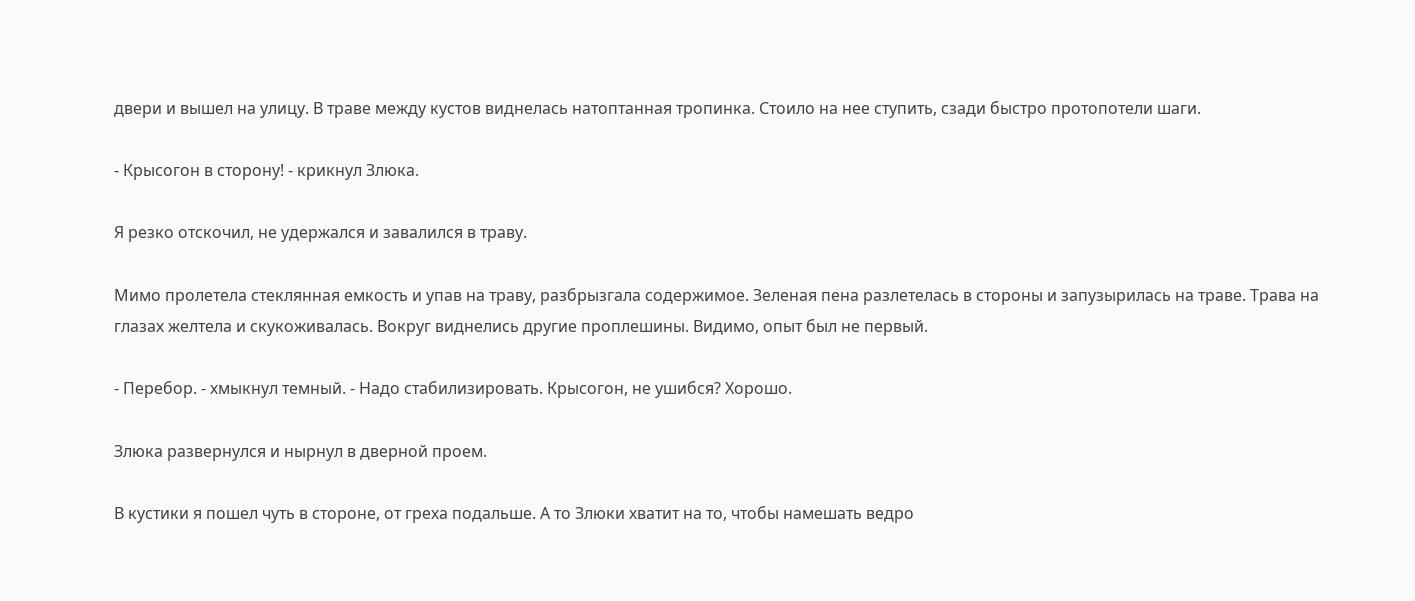двери и вышел на улицу. В траве между кустов виднелась натоптанная тропинка. Стоило на нее ступить, сзади быстро протопотели шаги.

- Крысогон в сторону! - крикнул Злюка.

Я резко отскочил, не удержался и завалился в траву.

Мимо пролетела стеклянная емкость и упав на траву, разбрызгала содержимое. Зеленая пена разлетелась в стороны и запузырилась на траве. Трава на глазах желтела и скукоживалась. Вокруг виднелись другие проплешины. Видимо, опыт был не первый.

- Перебор. - хмыкнул темный. - Надо стабилизировать. Крысогон, не ушибся? Хорошо.

Злюка развернулся и нырнул в дверной проем.

В кустики я пошел чуть в стороне, от греха подальше. А то Злюки хватит на то, чтобы намешать ведро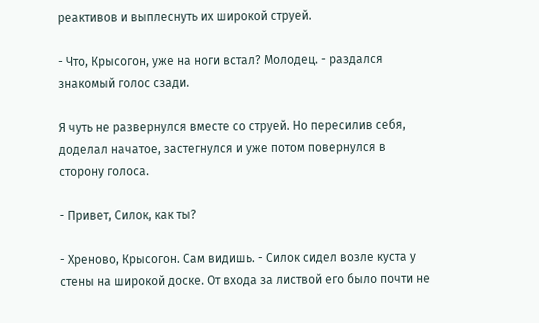реактивов и выплеснуть их широкой струей.

- Что, Крысогон, уже на ноги встал? Молодец. - раздался знакомый голос сзади.

Я чуть не развернулся вместе со струей. Но пересилив себя, доделал начатое, застегнулся и уже потом повернулся в сторону голоса.

- Привет, Силок, как ты?

- Хреново, Крысогон. Сам видишь. - Силок сидел возле куста у стены на широкой доске. От входа за листвой его было почти не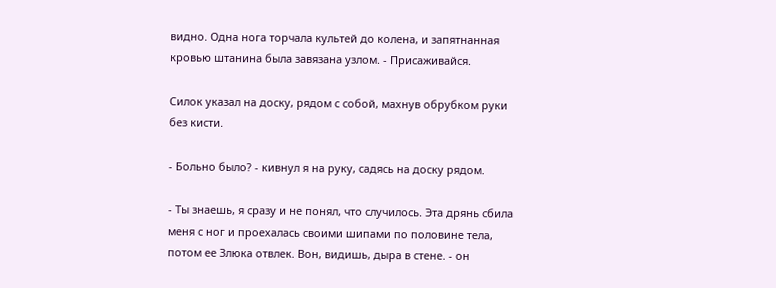видно. Одна нога торчала культей до колена, и запятнанная кровью штанина была завязана узлом. - Присаживайся.

Силок указал на доску, рядом с собой, махнув обрубком руки без кисти.

- Больно было? - кивнул я на руку, садясь на доску рядом.

- Ты знаешь, я сразу и не понял, что случилось. Эта дрянь сбила меня с ног и проехалась своими шипами по половине тела, потом ее Злюка отвлек. Вон, видишь, дыра в стене. - он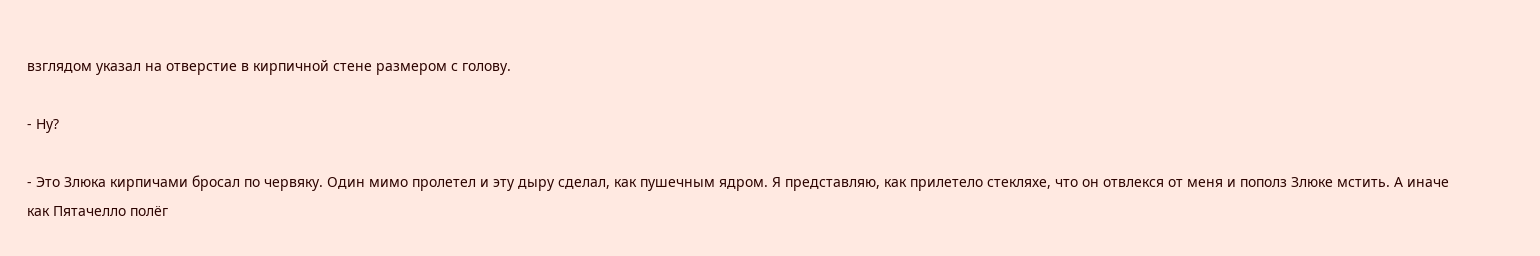взглядом указал на отверстие в кирпичной стене размером с голову.

- Ну?

- Это Злюка кирпичами бросал по червяку. Один мимо пролетел и эту дыру сделал, как пушечным ядром. Я представляю, как прилетело стекляхе, что он отвлекся от меня и пополз Злюке мстить. А иначе как Пятачелло полёг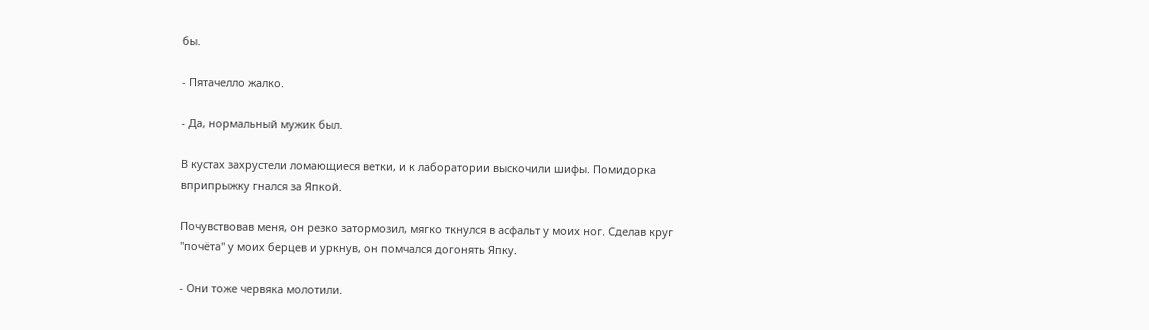бы.

- Пятачелло жалко.

- Да, нормальный мужик был.

В кустах захрустели ломающиеся ветки, и к лаборатории выскочили шифы. Помидорка вприпрыжку гнался за Япкой.

Почувствовав меня, он резко затормозил, мягко ткнулся в асфальт у моих ног. Сделав круг "почёта" у моих берцев и уркнув, он помчался догонять Япку.

- Они тоже червяка молотили.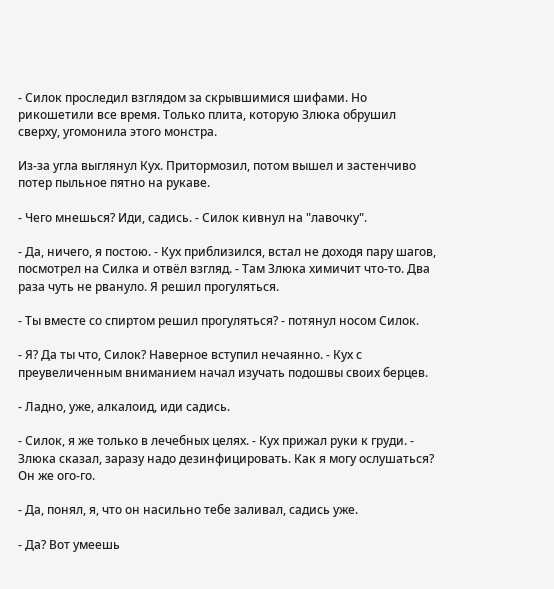- Силок проследил взглядом за скрывшимися шифами. Но рикошетили все время. Только плита, которую Злюка обрушил сверху, угомонила этого монстра.

Из-за угла выглянул Кух. Притормозил, потом вышел и застенчиво потер пыльное пятно на рукаве.

- Чего мнешься? Иди, садись. - Силок кивнул на "лавочку".

- Да, ничего, я постою. - Кух приблизился, встал не доходя пару шагов, посмотрел на Силка и отвёл взгляд. - Там Злюка химичит что-то. Два раза чуть не рвануло. Я решил прогуляться.

- Ты вместе со спиртом решил прогуляться? - потянул носом Силок.

- Я? Да ты что, Силок? Наверное вступил нечаянно. - Кух с преувеличенным вниманием начал изучать подошвы своих берцев.

- Ладно, уже, алкалоид, иди садись.

- Силок, я же только в лечебных целях. - Кух прижал руки к груди. - Злюка сказал, заразу надо дезинфицировать. Как я могу ослушаться? Он же ого-го.

- Да, понял, я, что он насильно тебе заливал, садись уже.

- Да? Вот умеешь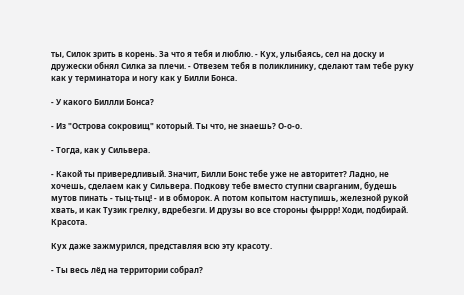ты, Силок зрить в корень. За что я тебя и люблю. - Кух, улыбаясь, сел на доску и дружески обнял Силка за плечи. - Отвезем тебя в поликлинику, сделают там тебе руку как у терминатора и ногу как у Билли Бонса.

- У какого Биллли Бонса?

- Из "Острова сокровищ" который. Ты что, не знаешь? О-о-о.

- Тогда, как у Сильвера.

- Какой ты привередливый. Значит, Билли Бонс тебе уже не авторитет? Ладно, не хочешь, сделаем как у Сильвера. Подкову тебе вместо ступни сварганим, будешь мутов пинать - тыц-тыц! - и в обморок. А потом копытом наступишь, железной рукой хвать, и как Тузик грелку, вдребезги. И друзы во все стороны фыррр! Ходи, подбирай. Красота.

Кух даже зажмурился, представляя всю эту красоту.

- Ты весь лёд на территории собрал?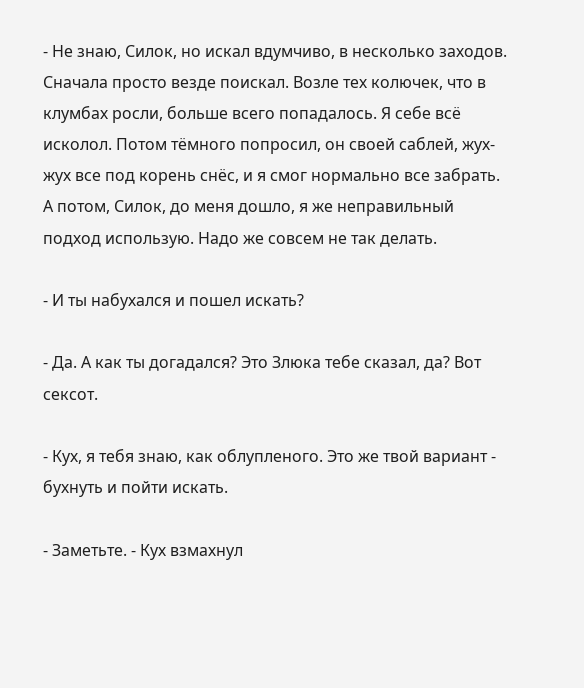- Не знаю, Силок, но искал вдумчиво, в несколько заходов. Сначала просто везде поискал. Возле тех колючек, что в клумбах росли, больше всего попадалось. Я себе всё исколол. Потом тёмного попросил, он своей саблей, жух-жух все под корень снёс, и я смог нормально все забрать. А потом, Силок, до меня дошло, я же неправильный подход использую. Надо же совсем не так делать.

- И ты набухался и пошел искать?

- Да. А как ты догадался? Это Злюка тебе сказал, да? Вот сексот.

- Кух, я тебя знаю, как облупленого. Это же твой вариант - бухнуть и пойти искать.

- Заметьте. - Кух взмахнул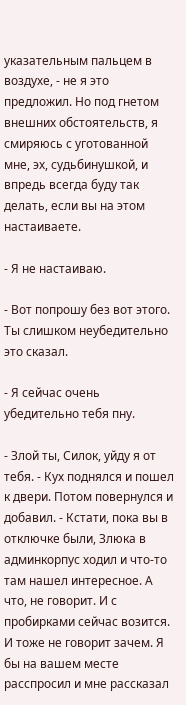указательным пальцем в воздухе, - не я это предложил. Но под гнетом внешних обстоятельств, я смиряюсь с уготованной мне, эх, судьбинушкой, и впредь всегда буду так делать, если вы на этом настаиваете.

- Я не настаиваю.

- Вот попрошу без вот этого. Ты слишком неубедительно это сказал.

- Я сейчас очень убедительно тебя пну.

- Злой ты, Силок, уйду я от тебя. - Кух поднялся и пошел к двери. Потом повернулся и добавил. - Кстати, пока вы в отключке были, Злюка в админкорпус ходил и что-то там нашел интересное. А что, не говорит. И с пробирками сейчас возится. И тоже не говорит зачем. Я бы на вашем месте расспросил и мне рассказал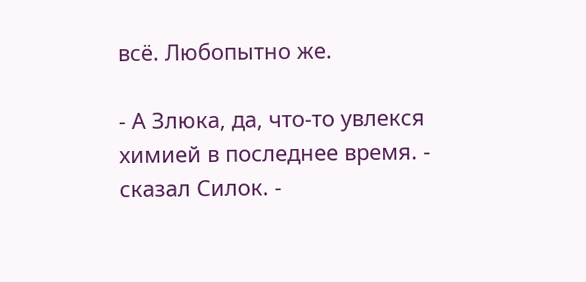всё. Любопытно же.

- А Злюка, да, что-то увлекся химией в последнее время. - сказал Силок. -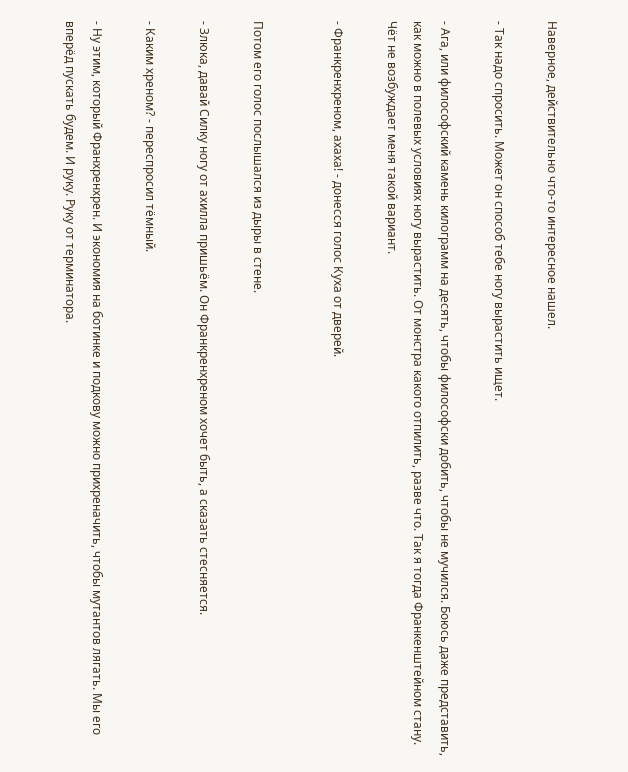Наверное, действительно что-то интересное нашел.

- Так надо спросить. Может он способ тебе ногу вырастить ищет.

- Ага, или философский камень килограмм на десять, чтобы философски добить, чтобы не мучился. Боюсь даже представить, как можно в полевых условиях ногу вырастить. От монстра какого отпилить, разве что. Так я тогда Франкенштейном стану. Чёт не возбуждает меня такой вариант.

- Франкренхреном, ахаха! - донесся голос Куха от дверей.


Потом его голос послышался из дыры в стене.

- Злюка, давай Силку ногу от ахилла пришьём. Он Франкренхреном хочет быть, а сказать стесняется.

- Каким хреном? - переспросил тёмный.

- Ну этим, который Франхренхрен. И экономия на ботинке и подкову можно прихреначить, чтобы мутантов лягать. Мы его вперёд пускать будем. И руку. Руку от терминатора.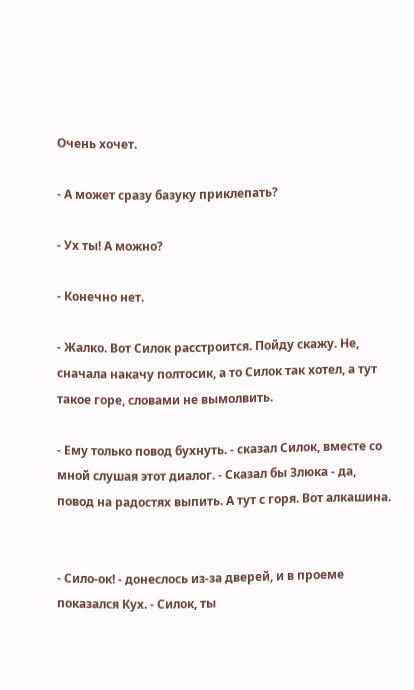Очень хочет.

- А может сразу базуку приклепать?

- Ух ты! А можно?

- Конечно нет.

- Жалко. Вот Силок расстроится. Пойду скажу. Не, сначала накачу полтосик, а то Силок так хотел, а тут такое горе, словами не вымолвить.

- Ему только повод бухнуть. - сказал Силок, вместе со мной слушая этот диалог. - Сказал бы Злюка - да, повод на радостях выпить. А тут с горя. Вот алкашина.


- Сило-ок! - донеслось из-за дверей, и в проеме показался Кух. - Силок, ты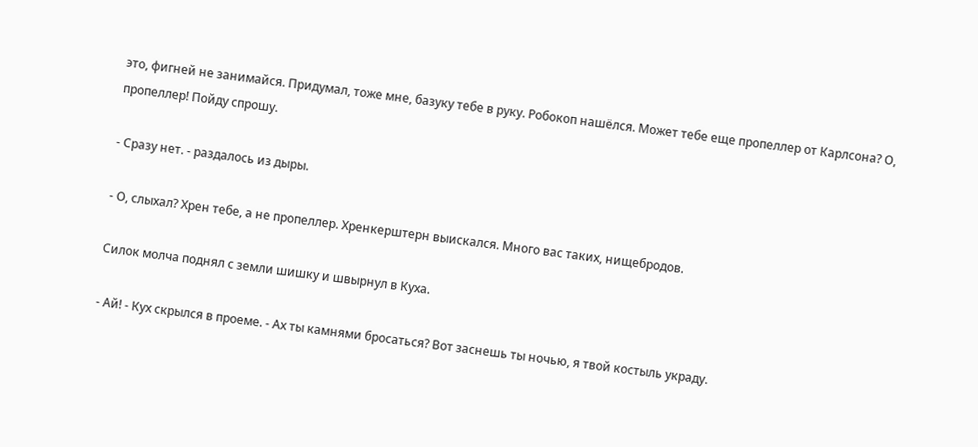это, фигней не занимайся. Придумал, тоже мне, базуку тебе в руку. Робокоп нашёлся. Может тебе еще пропеллер от Карлсона? О, пропеллер! Пойду спрошу.

- Сразу нет. - раздалось из дыры.

- О, слыхал? Хрен тебе, а не пропеллер. Хренкерштерн выискался. Много вас таких, нищебродов.

Силок молча поднял с земли шишку и швырнул в Куха.

- Ай! - Кух скрылся в проеме. - Ах ты камнями бросаться? Вот заснешь ты ночью, я твой костыль украду.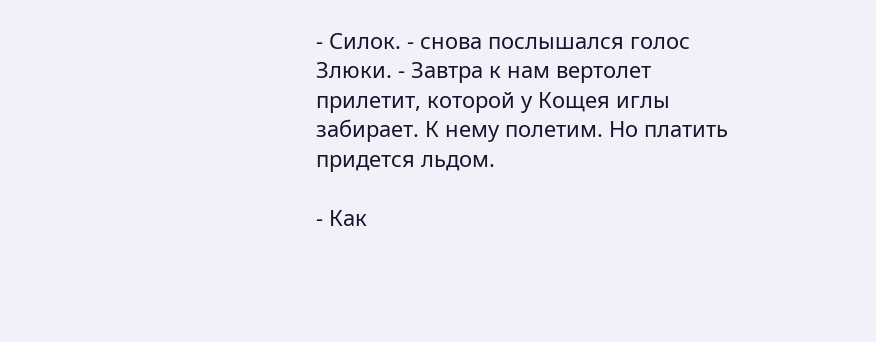- Силок. - снова послышался голос Злюки. - Завтра к нам вертолет прилетит, которой у Кощея иглы забирает. К нему полетим. Но платить придется льдом.

- Как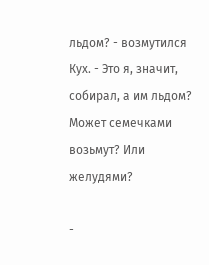льдом? - возмутился Кух. - Это я, значит, собирал, а им льдом? Может семечками возьмут? Или желудями?

-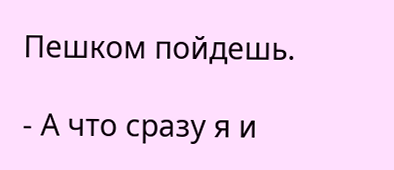Пешком пойдешь.

- А что сразу я и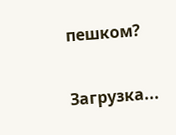пешком?

Загрузка...